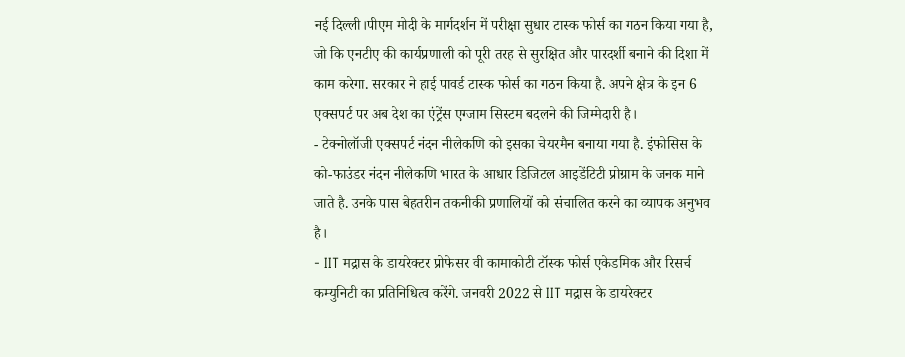नई दिल्ली।पीएम मोदी के मार्गदर्शन में परीक्षा सुधार टास्क फोर्स का गठन किया गया है, जो कि एनटीए की कार्यप्रणाली को पूरी तरह से सुरक्षित और पारदर्शी बनाने की दिशा में काम करेगा. सरकार ने हाई पावर्ड टास्क फोर्स का गठन किया है. अपने क्षेत्र के इन 6 एक्सपर्ट पर अब देश का एंट्रेंस एग्जाम सिस्टम बदलने की जिम्मेदारी है।
- टेक्नोलॉजी एक्सपर्ट नंदन नीलेकणि को इसका चेयरमैन बनाया गया है. इंफोसिस के को-फाउंडर नंदन नीलेकणि भारत के आधार डिजिटल आइडेंटिटी प्रोग्राम के जनक माने जाते है. उनके पास बेहतरीन तकनीकी प्रणालियों को संचालित करने का व्यापक अनुभव है।
- IIT मद्रास के डायरेक्टर प्रोफेसर वी कामाकोटी टॉस्क फोर्स एकेडमिक और रिसर्च कम्युनिटी का प्रतिनिधित्व करेंगे. जनवरी 2022 से IIT मद्रास के डायरेक्टर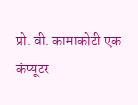प्रो. वी. कामाकोटी एक कंप्यूटर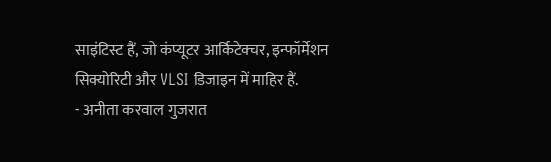साइंटिस्ट हैं, जो कंप्यूटर आर्किटेक्चर, इन्फॉर्मेशन सिक्योरिटी और VLSI डिजाइन में माहिर हैं.
- अनीता करवाल गुजरात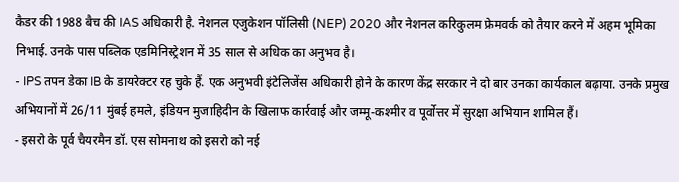कैडर की 1988 बैच की IAS अधिकारी है. नेशनल एजुकेशन पॉलिसी (NEP) 2020 और नेशनल करिकुलम फ्रेमवर्क को तैयार करने में अहम भूमिका निभाई. उनके पास पब्लिक एडमिनिस्ट्रेशन में 35 साल से अधिक का अनुभव है।
- IPS तपन डेका IB के डायरेक्टर रह चुके हैं. एक अनुभवी इंटेलिजेंस अधिकारी होने के कारण केंद्र सरकार ने दो बार उनका कार्यकाल बढ़ाया. उनके प्रमुख अभियानों में 26/11 मुंबई हमले, इंडियन मुजाहिदीन के खिलाफ कार्रवाई और जम्मू-कश्मीर व पूर्वोत्तर में सुरक्षा अभियान शामिल हैं।
- इसरो के पूर्व चैयरमैन डॉ. एस सोमनाथ को इसरो को नई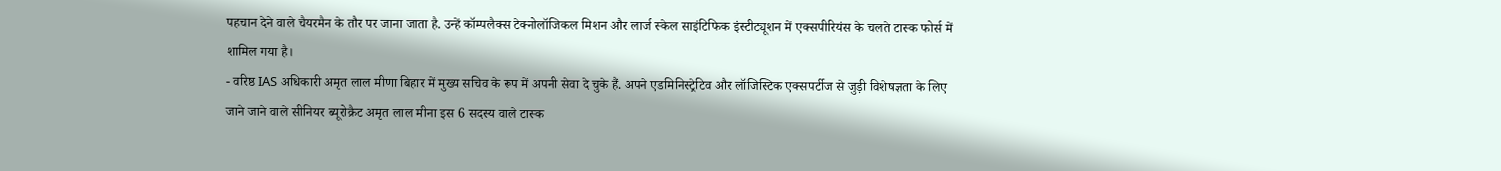पहचान देने वाले चैयरमैन के तौर पर जाना जाता है. उन्हें कॉम्पलैक्स टेक्नोलॉजिकल मिशन और लार्ज स्केल साइंटिफिक इंस्टीट्यूशन में एक्सपीरियंस के चलते टास्क फोर्स में शामिल गया है।
- वरिष्ठ IAS अधिकारी अमृत लाल मीणा बिहार में मुख्य सचिव के रूप में अपनी सेवा दे चुके हैं. अपने एडमिनिस्ट्रेटिव और लॉजिस्टिक एक्सपर्टीज से जुड़ी विशेषज्ञता के लिए जाने जाने वाले सीनियर ब्यूरोक्रैट अमृत लाल मीना इस 6 सदस्य वाले टास्क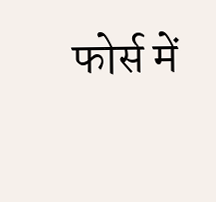फोर्स में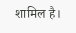शामिल है।